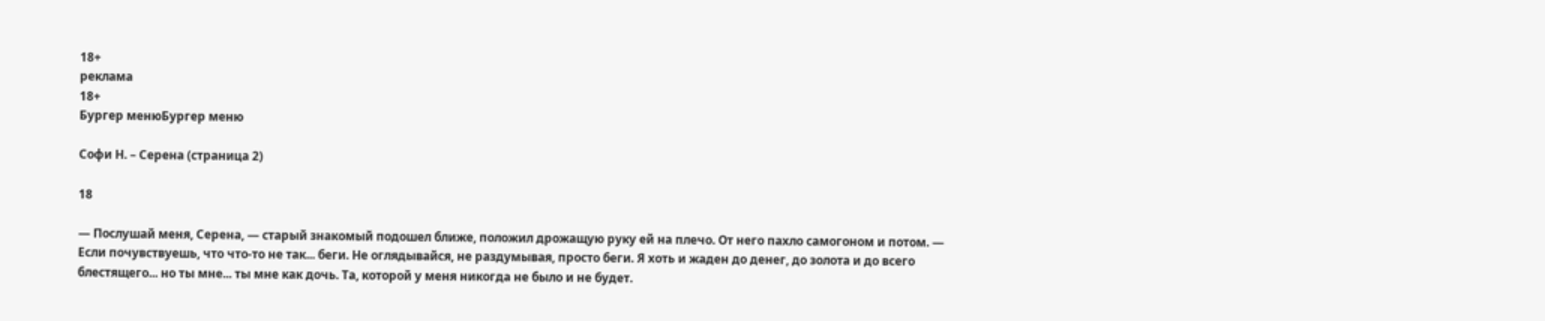18+
реклама
18+
Бургер менюБургер меню

Софи Н. – Серена (страница 2)

18

— Послушай меня, Серена, — старый знакомый подошел ближе, положил дрожащую руку ей на плечо. От него пахло самогоном и потом. — Если почувствуешь, что что-то не так... беги. Не оглядывайся, не раздумывая, просто беги. Я хоть и жаден до денег, до золота и до всего блестящего... но ты мне... ты мне как дочь. Та, которой у меня никогда не было и не будет.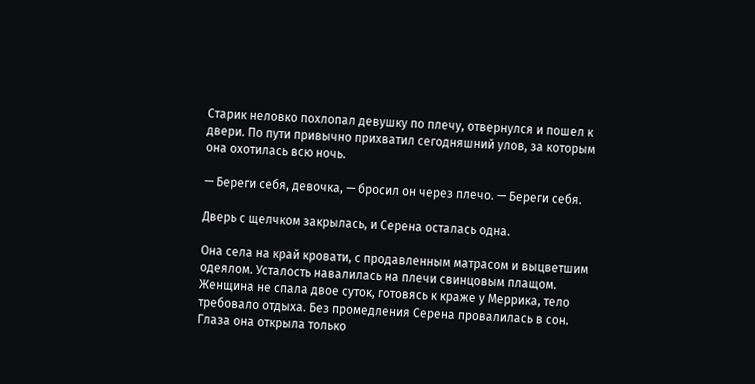Старик неловко похлопал девушку по плечу, отвернулся и пошел к двери. По пути привычно прихватил сегодняшний улов, за которым она охотилась всю ночь.

— Береги себя, девочка, — бросил он через плечо. — Береги себя.

Дверь с щелчком закрылась, и Серена осталась одна.

Она села на край кровати, с продавленным матрасом и выцветшим одеялом. Усталость навалилась на плечи свинцовым плащом. Женщина не спала двое суток, готовясь к краже у Меррика, тело требовало отдыха. Без промедления Серена провалилась в сон. Глаза она открыла только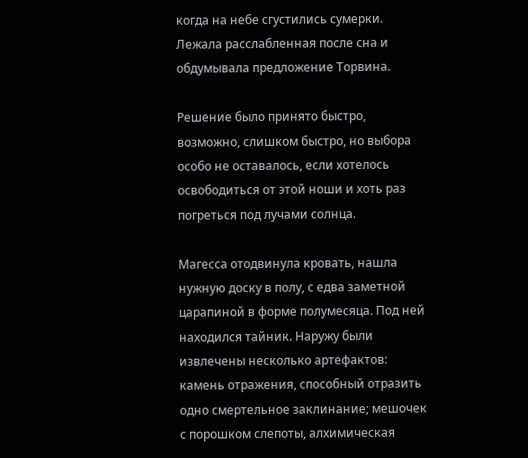когда на небе сгустились сумерки. Лежала расслабленная после сна и обдумывала предложение Торвина.

Решение было принято быстро, возможно, слишком быстро, но выбора особо не оставалось, если хотелось освободиться от этой ноши и хоть раз погреться под лучами солнца.

Магесса отодвинула кровать, нашла нужную доску в полу, с едва заметной царапиной в форме полумесяца. Под ней находился тайник. Наружу были извлечены несколько артефактов: камень отражения, способный отразить одно смертельное заклинание; мешочек с порошком слепоты, алхимическая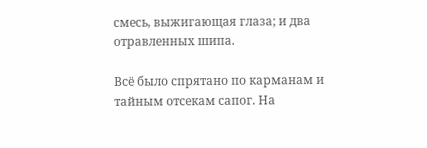смесь, выжигающая глаза; и два отравленных шипа.

Всё было спрятано по карманам и тайным отсекам сапог. На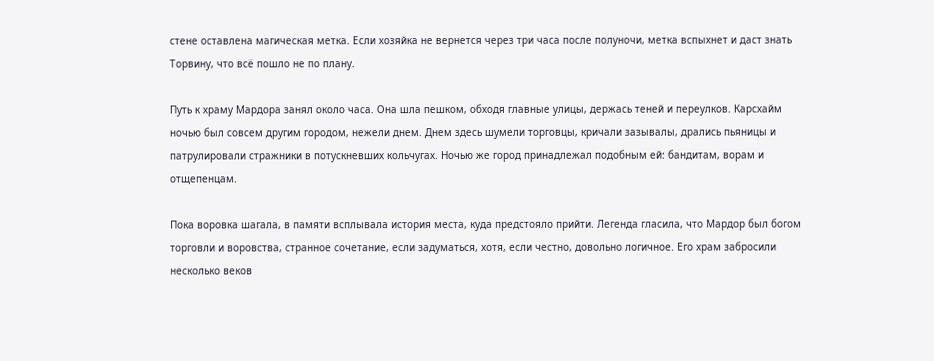стене оставлена магическая метка. Если хозяйка не вернется через три часа после полуночи, метка вспыхнет и даст знать Торвину, что всё пошло не по плану.

Путь к храму Мардора занял около часа. Она шла пешком, обходя главные улицы, держась теней и переулков. Карсхайм ночью был совсем другим городом, нежели днем. Днем здесь шумели торговцы, кричали зазывалы, дрались пьяницы и патрулировали стражники в потускневших кольчугах. Ночью же город принадлежал подобным ей: бандитам, ворам и отщепенцам.

Пока воровка шагала, в памяти всплывала история места, куда предстояло прийти. Легенда гласила, что Мардор был богом торговли и воровства, странное сочетание, если задуматься, хотя, если честно, довольно логичное. Его храм забросили несколько веков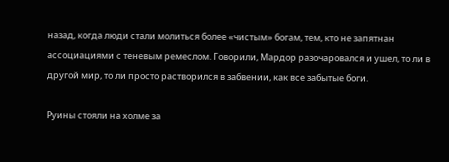назад, когда люди стали молиться более «чистым» богам, тем, кто не запятнан ассоциациями с теневым ремеслом. Говорили, Мардор разочаровался и ушел, то ли в другой мир, то ли просто растворился в забвении, как все забытые боги.

Руины стояли на холме за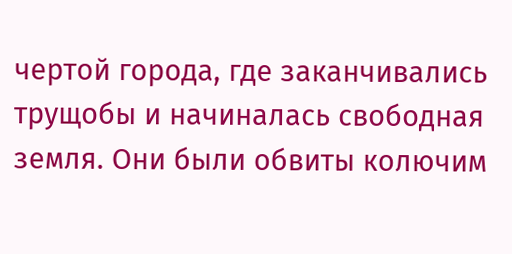чертой города, где заканчивались трущобы и начиналась свободная земля. Они были обвиты колючим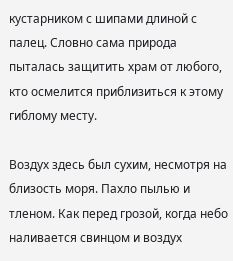кустарником с шипами длиной с палец. Словно сама природа пыталась защитить храм от любого, кто осмелится приблизиться к этому гиблому месту.

Воздух здесь был сухим, несмотря на близость моря. Пахло пылью и тленом. Как перед грозой, когда небо наливается свинцом и воздух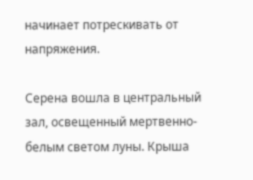начинает потрескивать от напряжения.

Серена вошла в центральный зал, освещенный мертвенно-белым светом луны. Крыша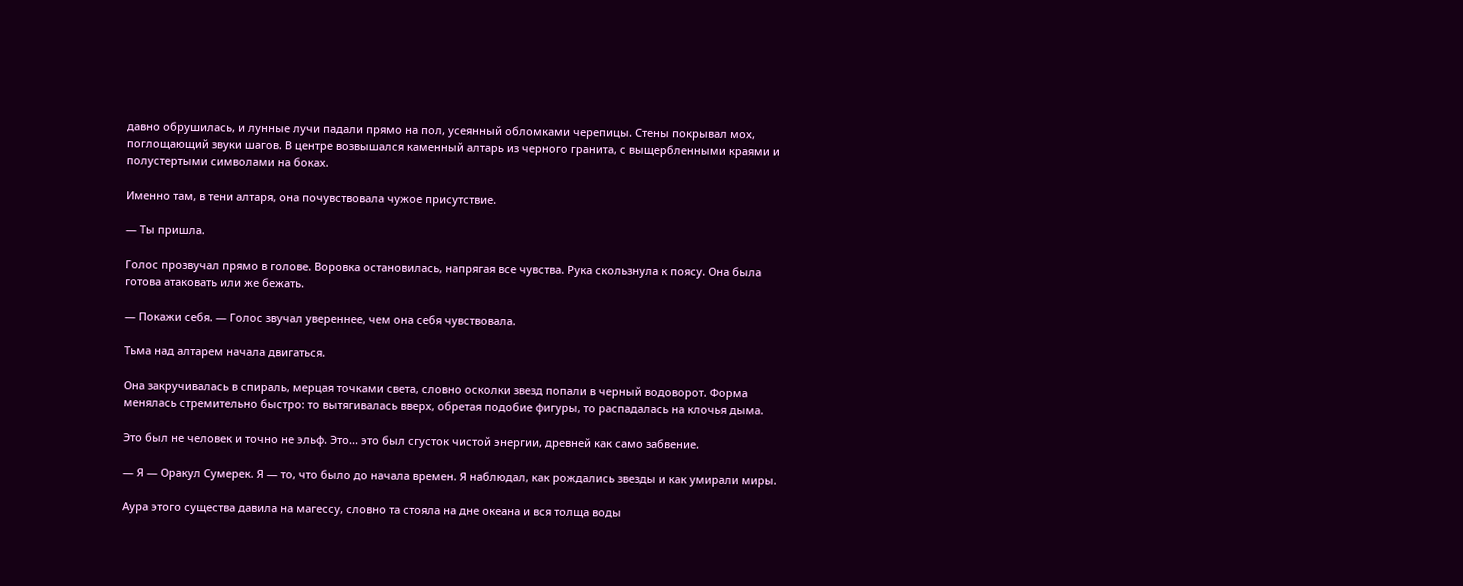давно обрушилась, и лунные лучи падали прямо на пол, усеянный обломками черепицы. Стены покрывал мох, поглощающий звуки шагов. В центре возвышался каменный алтарь из черного гранита, с выщербленными краями и полустертыми символами на боках.

Именно там, в тени алтаря, она почувствовала чужое присутствие.

— Ты пришла.

Голос прозвучал прямо в голове. Воровка остановилась, напрягая все чувства. Рука скользнула к поясу. Она была готова атаковать или же бежать.

— Покажи себя. — Голос звучал увереннее, чем она себя чувствовала.

Тьма над алтарем начала двигаться.

Она закручивалась в спираль, мерцая точками света, словно осколки звезд попали в черный водоворот. Форма менялась стремительно быстро: то вытягивалась вверх, обретая подобие фигуры, то распадалась на клочья дыма.

Это был не человек и точно не эльф. Это... это был сгусток чистой энергии, древней как само забвение.

— Я — Оракул Сумерек. Я — то, что было до начала времен. Я наблюдал, как рождались звезды и как умирали миры.

Аура этого существа давила на магессу, словно та стояла на дне океана и вся толща воды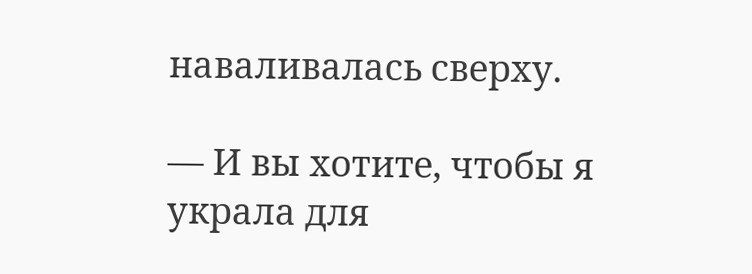наваливалась сверху.

— И вы хотите, чтобы я украла для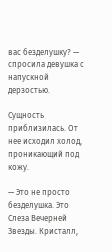вас безделушку? — спросила девушка с напускной дерзостью.

Сущность приблизилась. От нее исходил холод, проникающий под кожу.

— Это не просто безделушка. Это Слеза Вечерней Звезды. Кристалл,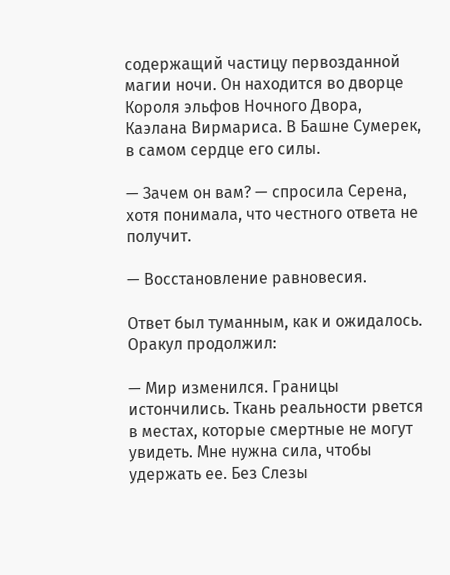содержащий частицу первозданной магии ночи. Он находится во дворце Короля эльфов Ночного Двора, Каэлана Вирмариса. В Башне Сумерек, в самом сердце его силы.

— Зачем он вам? — спросила Серена, хотя понимала, что честного ответа не получит.

— Восстановление равновесия.

Ответ был туманным, как и ожидалось. Оракул продолжил:

— Мир изменился. Границы истончились. Ткань реальности рвется в местах, которые смертные не могут увидеть. Мне нужна сила, чтобы удержать ее. Без Слезы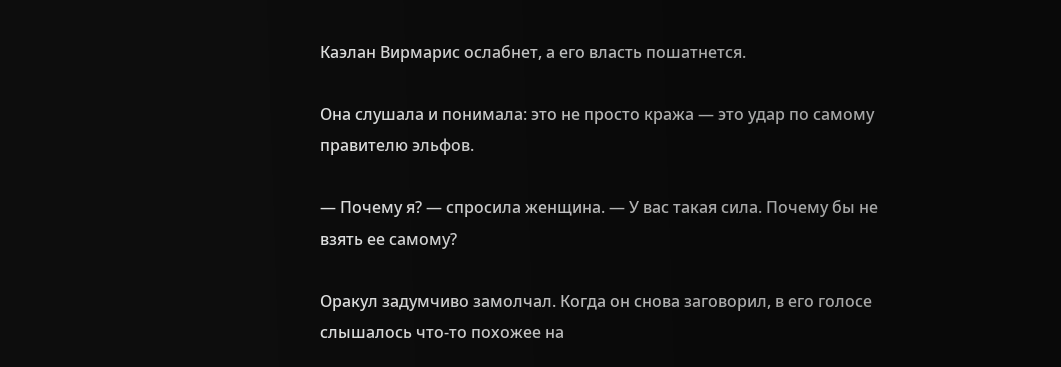Каэлан Вирмарис ослабнет, а его власть пошатнется.

Она слушала и понимала: это не просто кража — это удар по самому правителю эльфов.

— Почему я? — спросила женщина. — У вас такая сила. Почему бы не взять ее самому?

Оракул задумчиво замолчал. Когда он снова заговорил, в его голосе слышалось что-то похожее на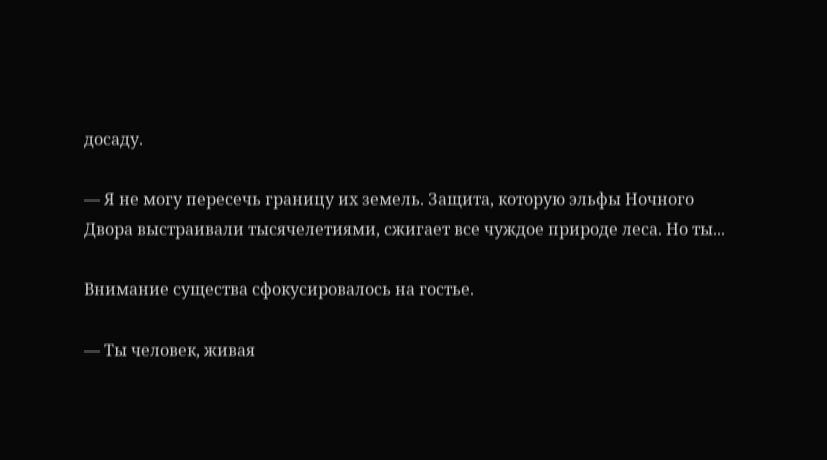досаду.

— Я не могу пересечь границу их земель. Защита, которую эльфы Ночного Двора выстраивали тысячелетиями, сжигает все чуждое природе леса. Но ты...

Внимание существа сфокусировалось на гостье.

— Ты человек, живая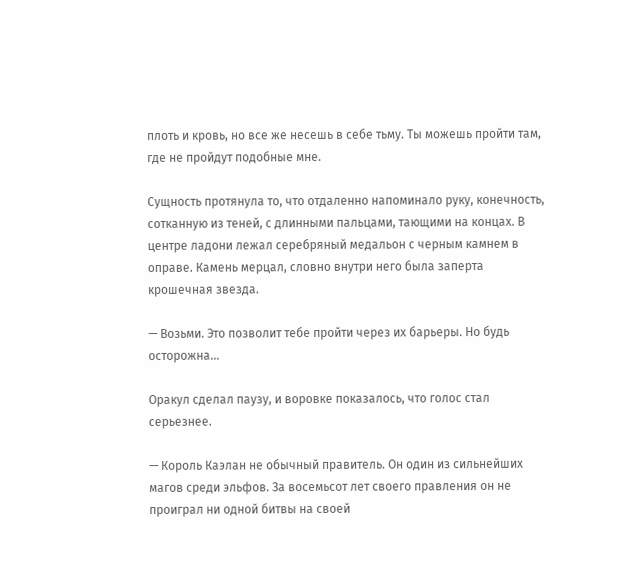плоть и кровь, но все же несешь в себе тьму. Ты можешь пройти там, где не пройдут подобные мне.

Сущность протянула то, что отдаленно напоминало руку, конечность, сотканную из теней, с длинными пальцами, тающими на концах. В центре ладони лежал серебряный медальон с черным камнем в оправе. Камень мерцал, словно внутри него была заперта крошечная звезда.

— Возьми. Это позволит тебе пройти через их барьеры. Но будь осторожна...

Оракул сделал паузу, и воровке показалось, что голос стал серьезнее.

— Король Каэлан не обычный правитель. Он один из сильнейших магов среди эльфов. За восемьсот лет своего правления он не проиграл ни одной битвы на своей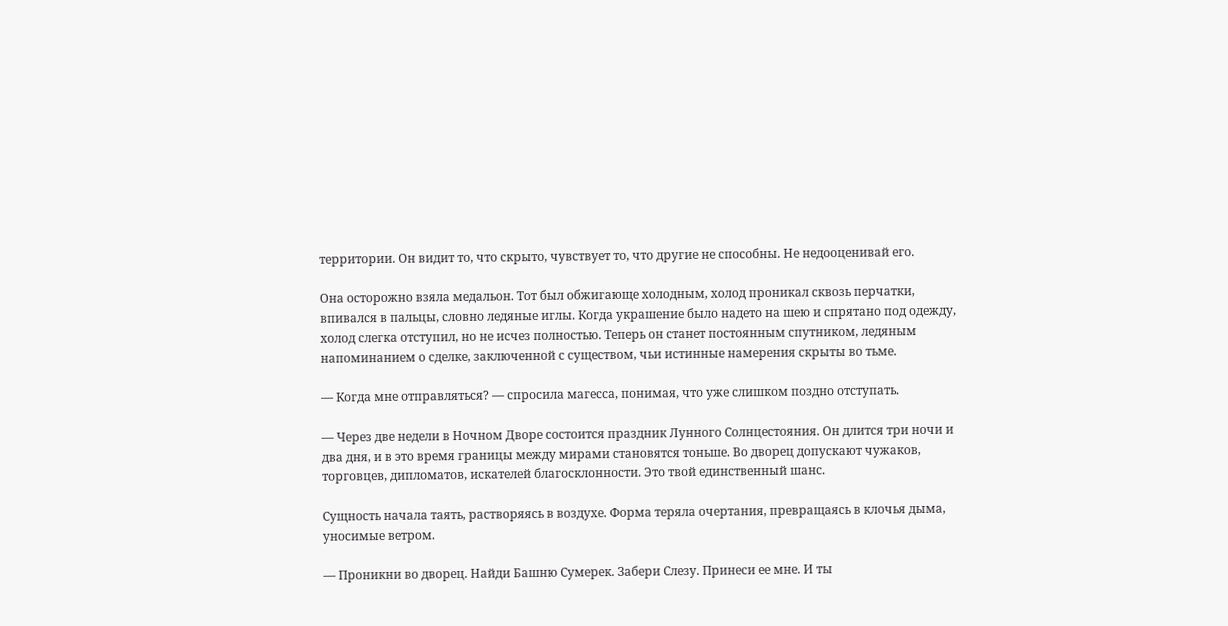территории. Он видит то, что скрыто, чувствует то, что другие не способны. Не недооценивай его.

Она осторожно взяла медальон. Тот был обжигающе холодным, холод проникал сквозь перчатки, впивался в пальцы, словно ледяные иглы. Когда украшение было надето на шею и спрятано под одежду, холод слегка отступил, но не исчез полностью. Теперь он станет постоянным спутником, ледяным напоминанием о сделке, заключенной с существом, чьи истинные намерения скрыты во тьме.

— Когда мне отправляться? — спросила магесса, понимая, что уже слишком поздно отступать.

— Через две недели в Ночном Дворе состоится праздник Лунного Солнцестояния. Он длится три ночи и два дня, и в это время границы между мирами становятся тоньше. Во дворец допускают чужаков, торговцев, дипломатов, искателей благосклонности. Это твой единственный шанс.

Сущность начала таять, растворяясь в воздухе. Форма теряла очертания, превращаясь в клочья дыма, уносимые ветром.

— Проникни во дворец. Найди Башню Сумерек. Забери Слезу. Принеси ее мне. И ты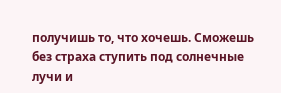получишь то, что хочешь. Сможешь без страха ступить под солнечные лучи и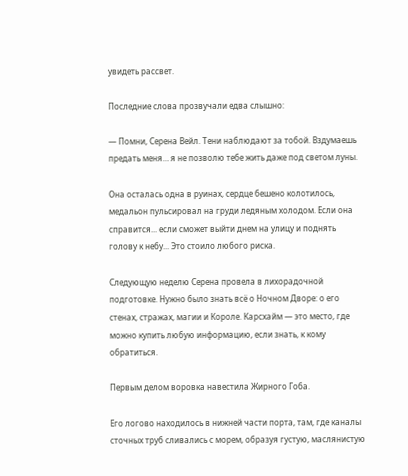увидеть рассвет.

Последние слова прозвучали едва слышно:

— Помни, Серена Вейл. Тени наблюдают за тобой. Вздумаешь предать меня… я не позволю тебе жить даже под светом луны.

Она осталась одна в руинах, сердце бешено колотилось, медальон пульсировал на груди ледяным холодом. Если она справится... если сможет выйти днем на улицу и поднять голову к небу... Это стоило любого риска.

Следующую неделю Серена провела в лихорадочной подготовке. Нужно было знать всё о Ночном Дворе: о его стенах, стражах, магии и Короле. Карсхайм — это место, где можно купить любую информацию, если знать, к кому обратиться.

Первым делом воровка навестила Жирного Гоба.

Его логово находилось в нижней части порта, там, где каналы сточных труб сливались с морем, образуя густую, маслянистую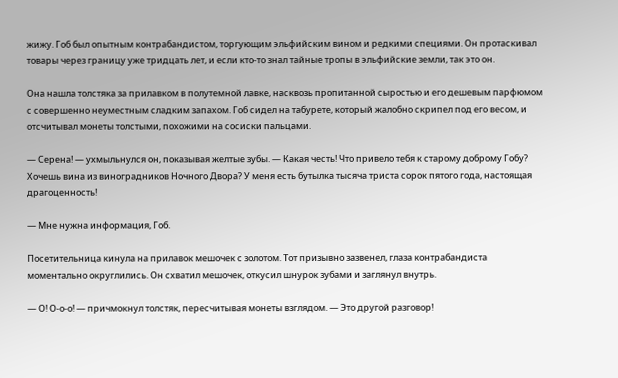жижу. Гоб был опытным контрабандистом, торгующим эльфийским вином и редкими специями. Он протаскивал товары через границу уже тридцать лет, и если кто-то знал тайные тропы в эльфийские земли, так это он.

Она нашла толстяка за прилавком в полутемной лавке, насквозь пропитанной сыростью и его дешевым парфюмом с совершенно неуместным сладким запахом. Гоб сидел на табурете, который жалобно скрипел под его весом, и отсчитывал монеты толстыми, похожими на сосиски пальцами.

— Серена! — ухмыльнулся он, показывая желтые зубы. — Какая честь! Что привело тебя к старому доброму Гобу? Хочешь вина из виноградников Ночного Двора? У меня есть бутылка тысяча триста сорок пятого года, настоящая драгоценность!

— Мне нужна информация, Гоб.

Посетительница кинула на прилавок мешочек с золотом. Тот призывно зазвенел, глаза контрабандиста моментально округлились. Он схватил мешочек, откусил шнурок зубами и заглянул внутрь.

— О! О-о-о! — причмокнул толстяк, пересчитывая монеты взглядом. — Это другой разговор!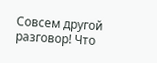Совсем другой разговор! Что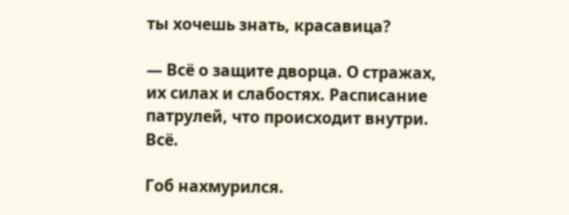ты хочешь знать, красавица?

— Всё о защите дворца. О стражах, их силах и слабостях. Расписание патрулей, что происходит внутри. Всё.

Гоб нахмурился.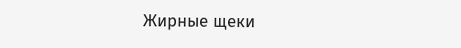Жирные щеки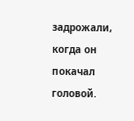задрожали, когда он покачал головой.